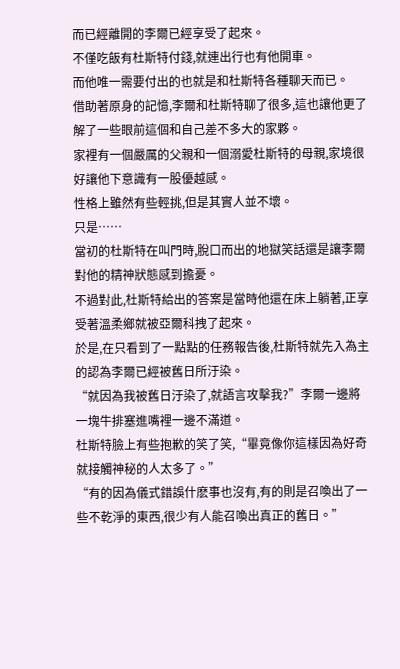而已經離開的李爾已經享受了起來。
不僅吃飯有杜斯特付錢,就連出行也有他開車。
而他唯一需要付出的也就是和杜斯特各種聊天而已。
借助著原身的記憶,李爾和杜斯特聊了很多,這也讓他更了解了一些眼前這個和自己差不多大的家夥。
家裡有一個嚴厲的父親和一個溺愛杜斯特的母親,家境很好讓他下意識有一股優越感。
性格上雖然有些輕挑,但是其實人並不壞。
只是……
當初的杜斯特在叫門時,脫口而出的地獄笑話還是讓李爾對他的精神狀態感到擔憂。
不過對此,杜斯特給出的答案是當時他還在床上躺著,正享受著溫柔鄉就被亞爾科拽了起來。
於是,在只看到了一點點的任務報告後,杜斯特就先入為主的認為李爾已經被舊日所汙染。
“就因為我被舊日汙染了,就語言攻擊我?”李爾一邊將一塊牛排塞進嘴裡一邊不滿道。
杜斯特臉上有些抱歉的笑了笑,“畢竟像你這樣因為好奇就接觸神秘的人太多了。”
“有的因為儀式錯誤什麽事也沒有,有的則是召喚出了一些不乾淨的東西,很少有人能召喚出真正的舊日。”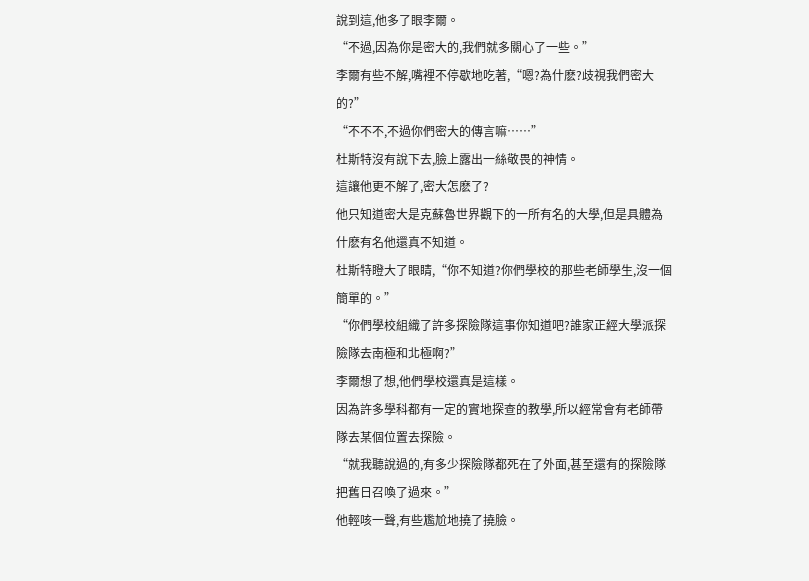說到這,他多了眼李爾。
“不過,因為你是密大的,我們就多關心了一些。”
李爾有些不解,嘴裡不停歇地吃著,“嗯?為什麽?歧視我們密大的?”
“不不不,不過你們密大的傳言嘛……”
杜斯特沒有說下去,臉上露出一絲敬畏的神情。
這讓他更不解了,密大怎麽了?
他只知道密大是克蘇魯世界觀下的一所有名的大學,但是具體為什麽有名他還真不知道。
杜斯特瞪大了眼睛,“你不知道?你們學校的那些老師學生,沒一個簡單的。”
“你們學校組織了許多探險隊這事你知道吧?誰家正經大學派探險隊去南極和北極啊?”
李爾想了想,他們學校還真是這樣。
因為許多學科都有一定的實地探查的教學,所以經常會有老師帶隊去某個位置去探險。
“就我聽說過的,有多少探險隊都死在了外面,甚至還有的探險隊把舊日召喚了過來。”
他輕咳一聲,有些尷尬地撓了撓臉。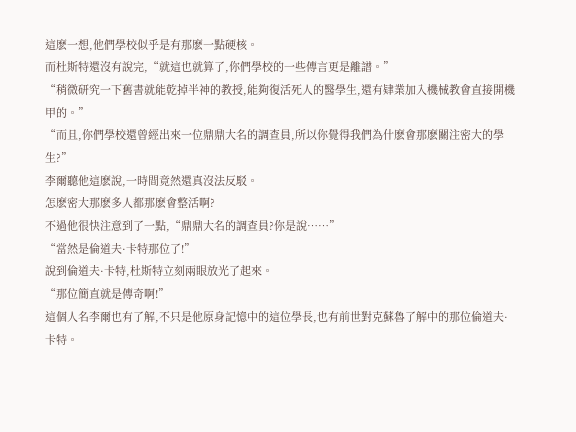這麽一想,他們學校似乎是有那麽一點硬核。
而杜斯特還沒有說完,“就這也就算了,你們學校的一些傳言更是離譜。”
“稍微研究一下舊書就能乾掉半神的教授,能夠復活死人的醫學生,還有肄業加入機械教會直接開機甲的。”
“而且,你們學校還曾經出來一位鼎鼎大名的調查員,所以你覺得我們為什麽會那麽關注密大的學生?”
李爾聽他這麽說,一時間竟然還真沒法反駁。
怎麽密大那麽多人都那麽會整活啊?
不過他很快注意到了一點,“鼎鼎大名的調查員?你是說……”
“當然是倫道夫·卡特那位了!”
說到倫道夫·卡特,杜斯特立刻兩眼放光了起來。
“那位簡直就是傳奇啊!”
這個人名李爾也有了解,不只是他原身記憶中的這位學長,也有前世對克蘇魯了解中的那位倫道夫·卡特。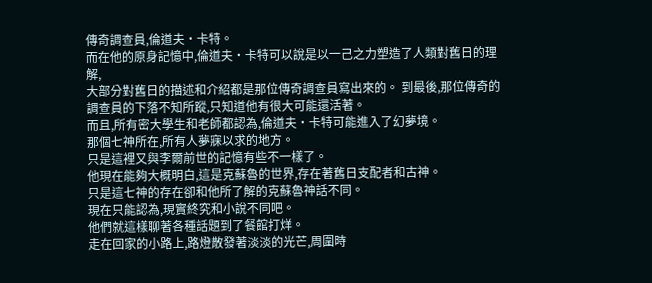傳奇調查員,倫道夫·卡特。
而在他的原身記憶中,倫道夫·卡特可以說是以一己之力塑造了人類對舊日的理解,
大部分對舊日的描述和介紹都是那位傳奇調查員寫出來的。 到最後,那位傳奇的調查員的下落不知所蹤,只知道他有很大可能還活著。
而且,所有密大學生和老師都認為,倫道夫·卡特可能進入了幻夢境。
那個七神所在,所有人夢寐以求的地方。
只是這裡又與李爾前世的記憶有些不一樣了。
他現在能夠大概明白,這是克蘇魯的世界,存在著舊日支配者和古神。
只是這七神的存在卻和他所了解的克蘇魯神話不同。
現在只能認為,現實終究和小說不同吧。
他們就這樣聊著各種話題到了餐館打烊。
走在回家的小路上,路燈散發著淡淡的光芒,周圍時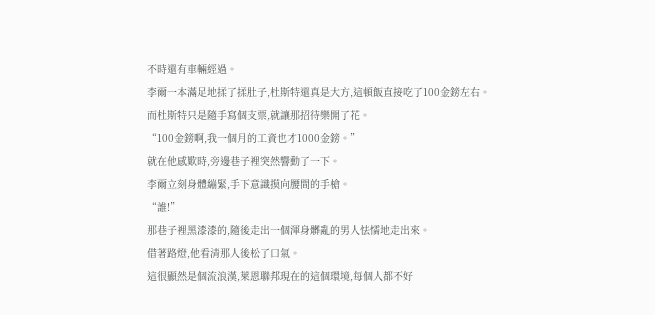不時還有車輛經過。
李爾一本滿足地揉了揉肚子,杜斯特還真是大方,這頓飯直接吃了100金鎊左右。
而杜斯特只是隨手寫個支票,就讓那招待樂開了花。
“100金鎊啊,我一個月的工資也才1000金鎊。”
就在他感歎時,旁邊巷子裡突然響動了一下。
李爾立刻身體繃緊,手下意識摸向腰間的手槍。
“誰!”
那巷子裡黑漆漆的,隨後走出一個渾身髒亂的男人怯懦地走出來。
借著路燈,他看清那人後松了口氣。
這很顯然是個流浪漢,萊恩聯邦現在的這個環境,每個人都不好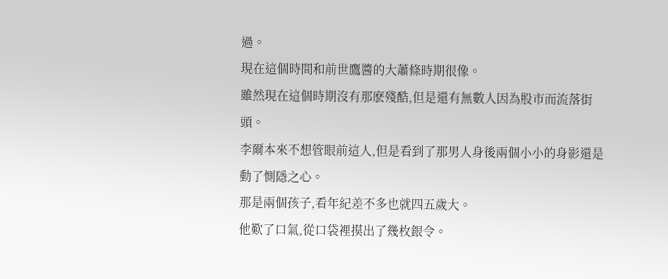過。
現在這個時間和前世鷹醬的大蕭條時期很像。
雖然現在這個時期沒有那麽殘酷,但是還有無數人因為股市而流落街頭。
李爾本來不想管眼前這人,但是看到了那男人身後兩個小小的身影還是動了惻隱之心。
那是兩個孩子,看年紀差不多也就四五歲大。
他歎了口氣,從口袋裡摸出了幾枚銀令。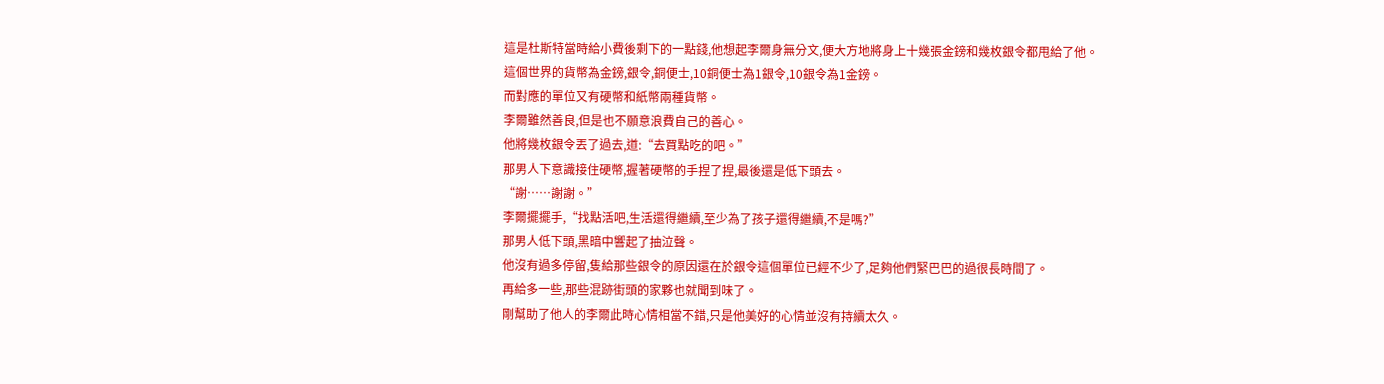這是杜斯特當時給小費後剩下的一點錢,他想起李爾身無分文,便大方地將身上十幾張金鎊和幾枚銀令都甩給了他。
這個世界的貨幣為金鎊,銀令,銅便士,10銅便士為1銀令,10銀令為1金鎊。
而對應的單位又有硬幣和紙幣兩種貨幣。
李爾雖然善良,但是也不願意浪費自己的善心。
他將幾枚銀令丟了過去,道:“去買點吃的吧。”
那男人下意識接住硬幣,握著硬幣的手捏了捏,最後還是低下頭去。
“謝……謝謝。”
李爾擺擺手,“找點活吧,生活還得繼續,至少為了孩子還得繼續,不是嗎?”
那男人低下頭,黑暗中響起了抽泣聲。
他沒有過多停留,隻給那些銀令的原因還在於銀令這個單位已經不少了,足夠他們緊巴巴的過很長時間了。
再給多一些,那些混跡街頭的家夥也就聞到味了。
剛幫助了他人的李爾此時心情相當不錯,只是他美好的心情並沒有持續太久。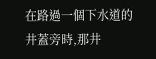在路過一個下水道的井蓋旁時,那井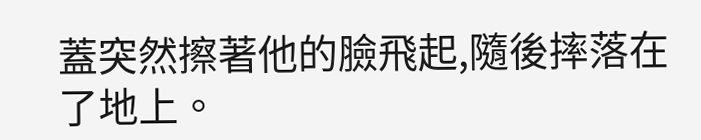蓋突然擦著他的臉飛起,隨後摔落在了地上。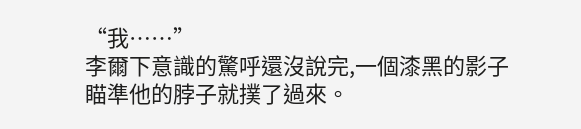“我……”
李爾下意識的驚呼還沒說完,一個漆黑的影子瞄準他的脖子就撲了過來。